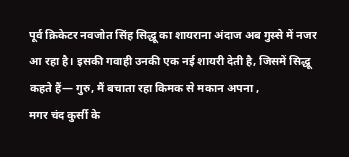पूर्व क्रिकेटर नवजोत सिंह सिद्धू का शायराना अंदाज अब गुस्से में नजर आ रहा है। इसकी गवाही उनकी एक नई शायरी देती है, जिसमें सिद्धू कहते हैं— गुरु, मैं बचाता रहा किमक से मकान अपना ,
मगर चंद कुर्सी के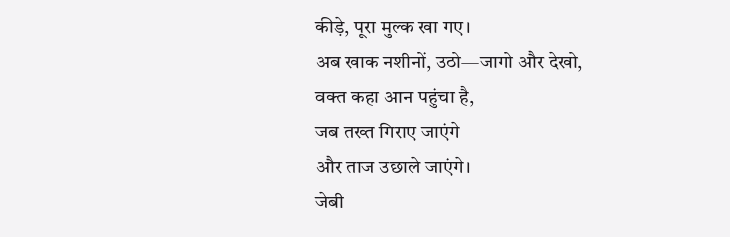कीड़े, पूरा मुल्क खा गए।
अब खाक नशीनों, उठो—जागो और देखो,
वक्त कहा आन पहुंचा है,
जब तख्त गिराए जाएंगे
और ताज उछाले जाएंगे।
जेबी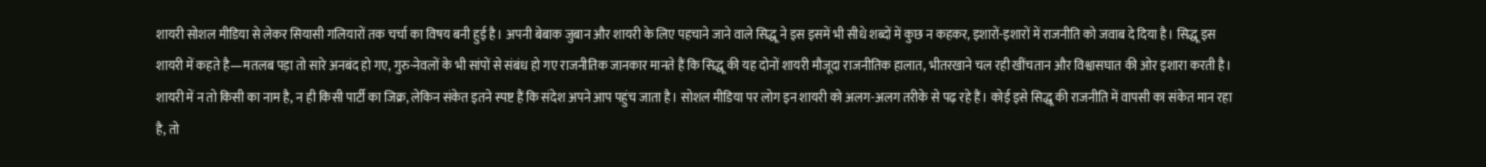शायरी सोशल मीडिया से लेकर सियासी गलियारों तक चर्चा का विषय बनी हुई है। अपनी बेबाक जुबान और शायरी के लिए पहचाने जाने वाले सिद्धू ने इस इसमें भी सीधे शब्दों में कुछ न कहकर, इशारों-इशारों में राजनीति को जवाब दे दिया है। सिद्धू इस शायरी में कहते है—मतलब पड़ा तो सारे अनबंद हो गए, गुरु-नेवलों के भी सांपों से संबंध हो गए राजनीतिक जानकार मानते हैं कि सिद्धू की यह दोनों शायरी मौजूदा राजनीतिक हालात, भीतरखाने चल रही खींचतान और विश्वासघात की ओर इशारा करती है। शायरी में न तो किसी का नाम है, न ही किसी पार्टी का जिक्र, लेकिन संकेत इतने स्पष्ट हैं कि संदेश अपने आप पहुंच जाता है। सोशल मीडिया पर लोग इन शायरी को अलग-अलग तरीके से पढ़ रहे हैं। कोई इसे सिद्धू की राजनीति में वापसी का संकेत मान रहा है, तो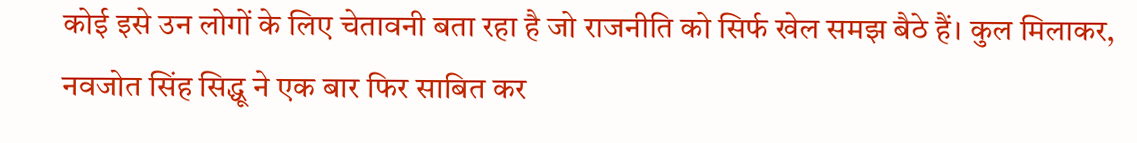कोई इसे उन लोगों के लिए चेतावनी बता रहा है जो राजनीति को सिर्फ खेल समझ बैठे हैं। कुल मिलाकर, नवजोत सिंह सिद्धू ने एक बार फिर साबित कर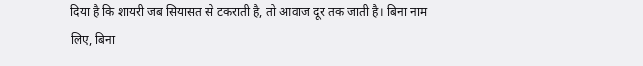दिया है कि शायरी जब सियासत से टकराती है, तो आवाज दूर तक जाती है। बिना नाम लिए, बिना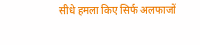सीधे हमला किए सिर्फ अलफाजों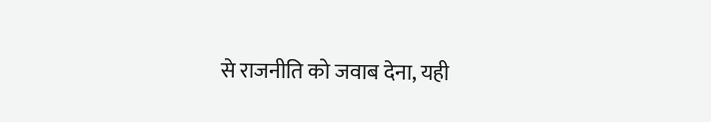से राजनीति को जवाब देना, यही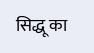सिद्धू का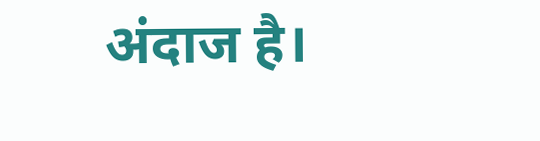अंदाज है।